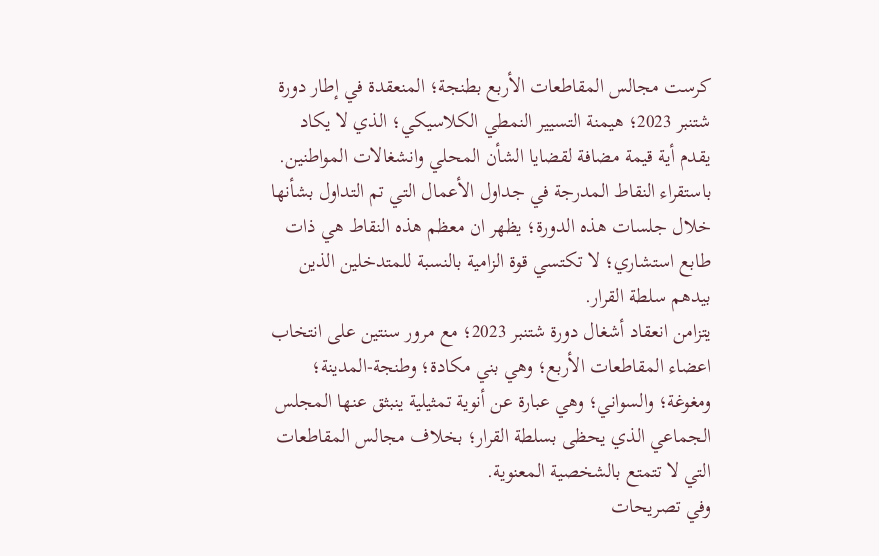كرست مجالس المقاطعات الأربع بطنجة؛ المنعقدة في إطار دورة شتنبر 2023؛ هيمنة التسيير النمطي الكلاسيكي؛ الذي لا يكاد يقدم أية قيمة مضافة لقضايا الشأن المحلي وانشغالات المواطنين.
باستقراء النقاط المدرجة في جداول الأعمال التي تم التداول بشأنها خلال جلسات هذه الدورة؛ يظهر ان معظم هذه النقاط هي ذات طابع استشاري؛ لا تكتسي قوة الزامية بالنسبة للمتدخلين الذين بيدهم سلطة القرار.
يتزامن انعقاد أشغال دورة شتنبر 2023؛ مع مرور سنتين على انتخاب اعضاء المقاطعات الأربع؛ وهي بني مكادة؛ وطنجة-المدينة؛ ومغوغة؛ والسواني؛ وهي عبارة عن أنوية تمثيلية ينبثق عنها المجلس الجماعي الذي يحظى بسلطة القرار؛ بخلاف مجالس المقاطعات التي لا تتمتع بالشخصية المعنوية.
وفي تصريحات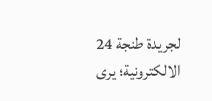لجريدة طنجة 24 الالكترونية؛ يرى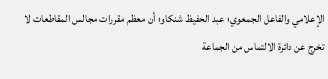الإعلامي والفاعل الجمعوي؛ عبد الحفيظ شنكاو؛ أن معظم مقررات مجالس المقاطعات لا تخرج عن دائرة الالتماس من الجماعة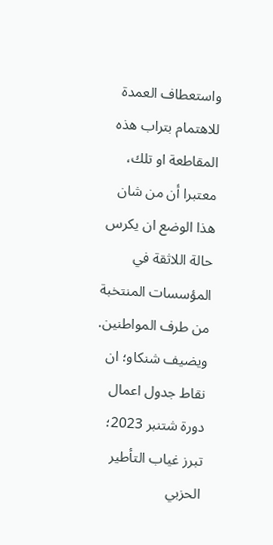واستعطاف العمدة للاهتمام بتراب هذه المقاطعة او تلك، معتبرا أن من شان هذا الوضع ان يكرس حالة اللاثقة في المؤسسات المنتخبة من طرف المواطنين.
ويضيف شنكاو؛ ان نقاط جدول اعمال دورة شتنبر 2023؛ تبرز غياب التأطير الحزبي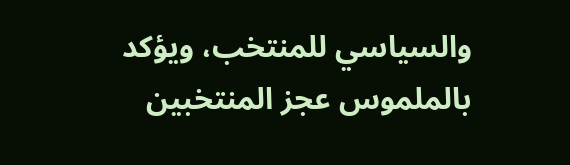والسياسي للمنتخب، ويؤكد بالملموس عجز المنتخبين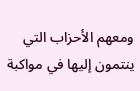ومعهم الأحزاب التي ينتمون إليها في مواكبة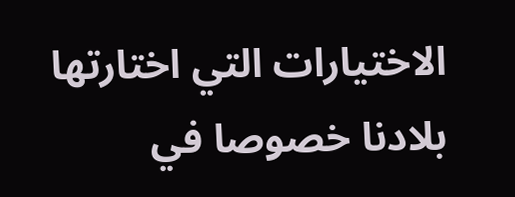الاختيارات التي اختارتها بلادنا خصوصا في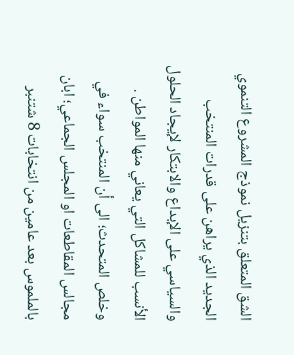الشق المتعلق بتنزيل نموذج المشروع التنموي الجديد الذي يراهن على قدرات المنتخب والسياسي على الإبداع والابتكار لإيجاد الحلول الأنسب للمشاكل التي يعاني منها المواطن .
وخلص المتحدث؛ الى أن المنتخب سواء في مجالس المقاطعات او المجلس الجماعي؛ ابان بالملموس بعد عامين من انتخابات 8 شتنبر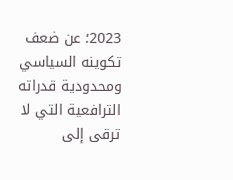2023؛ عن ضعف تكوينه السياسي ومحدودية قدراته الترافعية التي لا ترقى إلى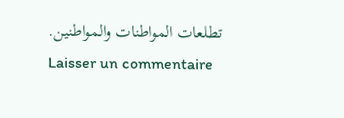تطلعات المواطنات والمواطنين.
Laisser un commentaire